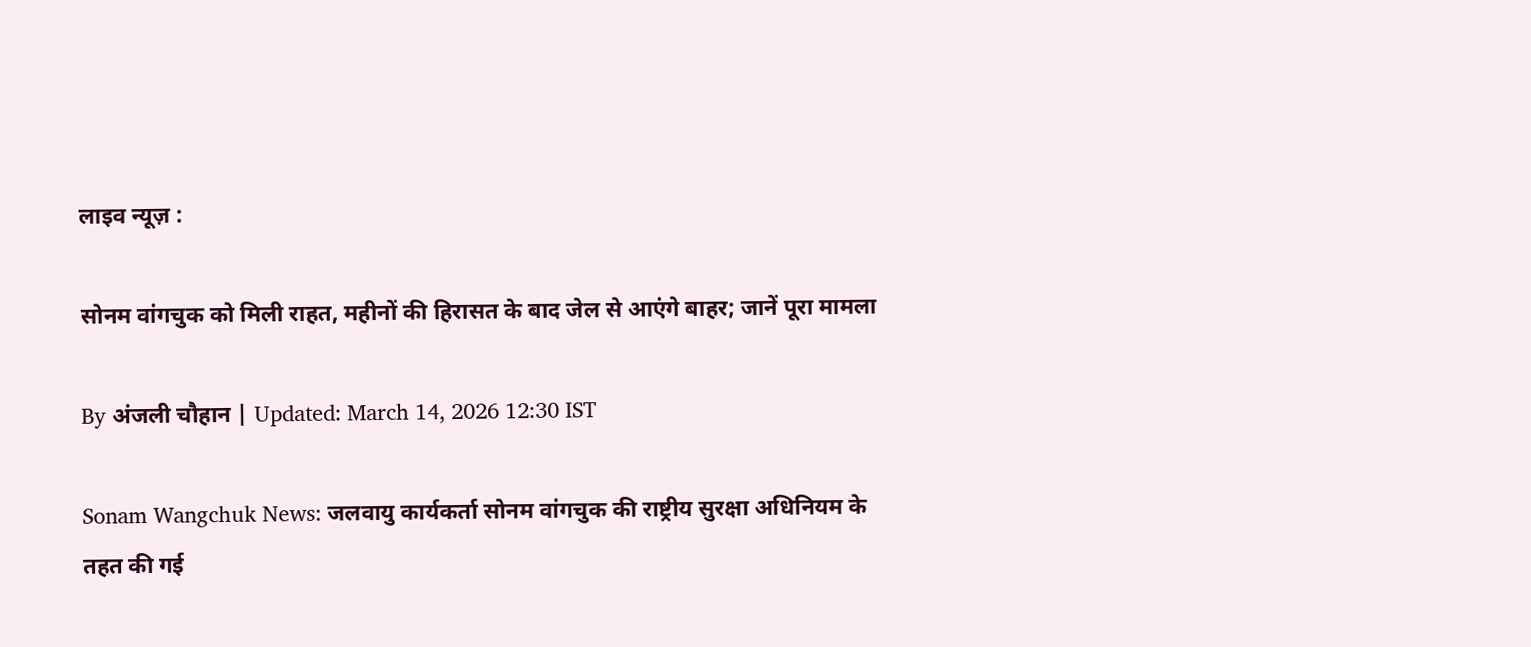लाइव न्यूज़ :

सोनम वांगचुक को मिली राहत, महीनों की हिरासत के बाद जेल से आएंगे बाहर; जानें पूरा मामला

By अंजली चौहान | Updated: March 14, 2026 12:30 IST

Sonam Wangchuk News: जलवायु कार्यकर्ता सोनम वांगचुक की राष्ट्रीय सुरक्षा अधिनियम के तहत की गई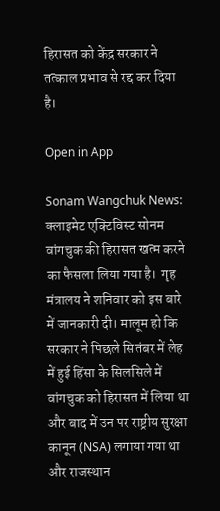हिरासत को केंद्र सरकार ने तत्काल प्रभाव से रद्द कर दिया है।

Open in App

Sonam Wangchuk News:  क्लाइमेट एक्टिविस्ट सोनम वांगचुक की हिरासत खत्म करने का फैसला लिया गया है।  गृह मंत्रालय ने शनिवार को इस बारे में जानकारी दी। मालूम हो कि सरकार ने पिछले सितंबर में लेह में हुई हिंसा के सिलसिले में वांगचुक को हिरासत में लिया था और बाद में उन पर राष्ट्रीय सुरक्षा कानून (NSA) लगाया गया था और राजस्थान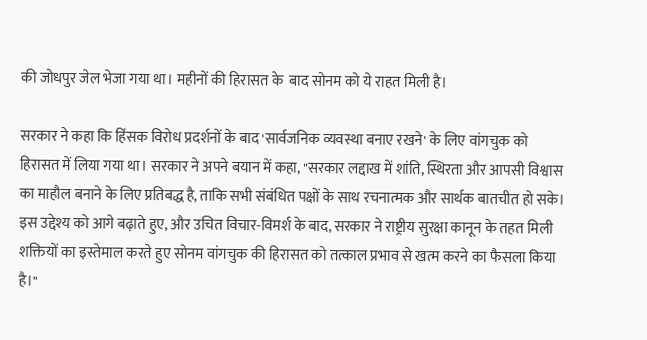की जोधपुर जेल भेजा गया था। महीनों की हिरासत के  बाद सोनम को ये राहत मिली है।

सरकार ने कहा कि हिंसक विरोध प्रदर्शनों के बाद 'सार्वजनिक व्यवस्था बनाए रखने' के लिए वांगचुक को हिरासत में लिया गया था। सरकार ने अपने बयान में कहा, "सरकार लद्दाख में शांति, स्थिरता और आपसी विश्वास का माहौल बनाने के लिए प्रतिबद्ध है, ताकि सभी संबंधित पक्षों के साथ रचनात्मक और सार्थक बातचीत हो सके। इस उद्देश्य को आगे बढ़ाते हुए, और उचित विचार-विमर्श के बाद, सरकार ने राष्ट्रीय सुरक्षा कानून के तहत मिली शक्तियों का इस्तेमाल करते हुए सोनम वांगचुक की हिरासत को तत्काल प्रभाव से खत्म करने का फैसला किया है।"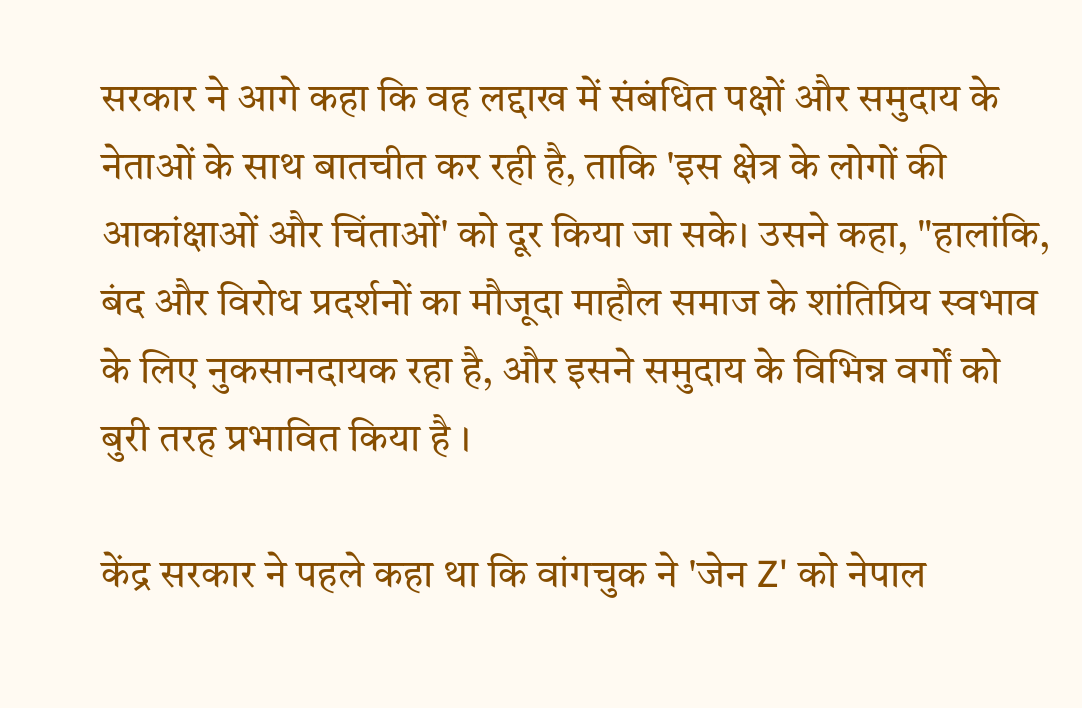सरकार ने आगे कहा कि वह लद्दाख में संबंधित पक्षों और समुदाय के नेताओं के साथ बातचीत कर रही है, ताकि 'इस क्षेत्र के लोगों की आकांक्षाओं और चिंताओं' को दूर किया जा सके। उसने कहा, "हालांकि, बंद और विरोध प्रदर्शनों का मौजूदा माहौल समाज के शांतिप्रिय स्वभाव के लिए नुकसानदायक रहा है, और इसने समुदाय के विभिन्न वर्गों को बुरी तरह प्रभावित किया है ।

केंद्र सरकार ने पहले कहा था कि वांगचुक ने 'जेन Z' को नेपाल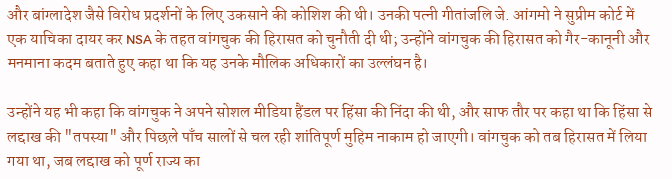और बांग्लादेश जैसे विरोध प्रदर्शनों के लिए उकसाने की कोशिश की थी। उनकी पत्नी गीतांजलि जे. आंगमो ने सुप्रीम कोर्ट में एक याचिका दायर कर NSA के तहत वांगचुक की हिरासत को चुनौती दी थी; उन्होंने वांगचुक की हिरासत को गैर-कानूनी और मनमाना कदम बताते हुए कहा था कि यह उनके मौलिक अधिकारों का उल्लंघन है।

उन्होंने यह भी कहा कि वांगचुक ने अपने सोशल मीडिया हैंडल पर हिंसा की निंदा की थी, और साफ तौर पर कहा था कि हिंसा से लद्दाख की "तपस्या" और पिछले पाँच सालों से चल रही शांतिपूर्ण मुहिम नाकाम हो जाएगी। वांगचुक को तब हिरासत में लिया गया था, जब लद्दाख को पूर्ण राज्य का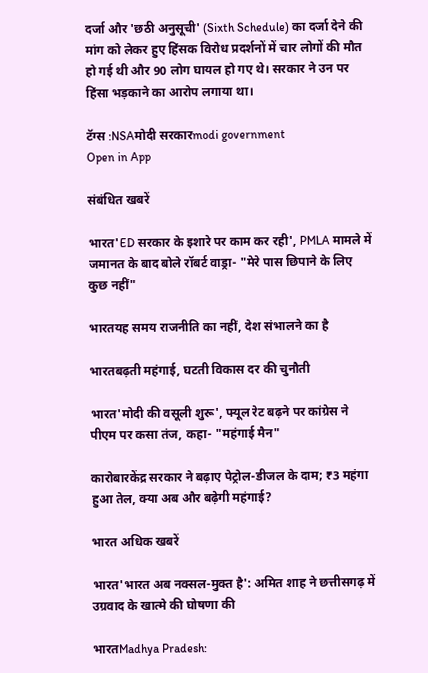दर्जा और 'छठी अनुसूची' (Sixth Schedule) का दर्जा देने की मांग को लेकर हुए हिंसक विरोध प्रदर्शनों में चार लोगों की मौत हो गई थी और 90 लोग घायल हो गए थे। सरकार ने उन पर हिंसा भड़काने का आरोप लगाया था।

टॅग्स :NSAमोदी सरकारmodi government
Open in App

संबंधित खबरें

भारत'ED सरकार के इशारे पर काम कर रही', PMLA मामले में जमानत के बाद बोले रॉबर्ट वाड्रा- "मेरे पास छिपाने के लिए कुछ नहीं"

भारतयह समय राजनीति का नहीं, देश संभालने का है

भारतबढ़ती महंगाई, घटती विकास दर की चुनौती

भारत'मोदी की वसूली शुरू', फ्यूल रेट बढ़ने पर कांग्रेस ने पीएम पर कसा तंज, कहा- "महंगाई मैन"

कारोबारकेंद्र सरकार ने बढ़ाए पेट्रोल-डीजल के दाम; ₹3 महंगा हुआ तेल, क्या अब और बढ़ेगी महंगाई?

भारत अधिक खबरें

भारत'भारत अब नक्सल-मुक्त है': अमित शाह ने छत्तीसगढ़ में उग्रवाद के खात्मे की घोषणा की

भारतMadhya Pradesh: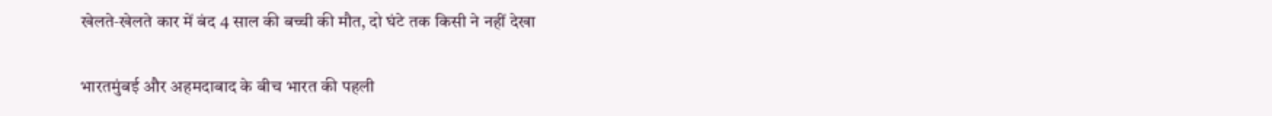खेलते‑खेलते कार में बंद 4 साल की बच्ची की मौत, दो घंटे तक किसी ने नहीं देखा

भारतमुंबई और अहमदाबाद के बीच भारत की पहली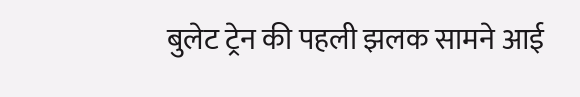बुलेट ट्रेन की पहली झलक सामने आई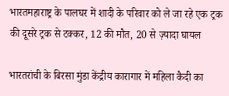भारतमहाराष्ट्र के पालघर में शादी के परिवार को ले जा रहे एक ट्रक की दूसरे ट्रक से टक्कर, 12 की मौत, 20 से ज़्यादा घायल

भारतरांची के बिरसा मुंडा केंद्रीय कारागार में महिला कैदी का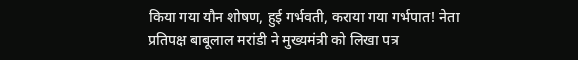किया गया यौन शोषण, हुई गर्भवती, कराया गया गर्भपात! नेता प्रतिपक्ष बाबूलाल मरांडी ने मुख्यमंत्री को लिखा पत्र